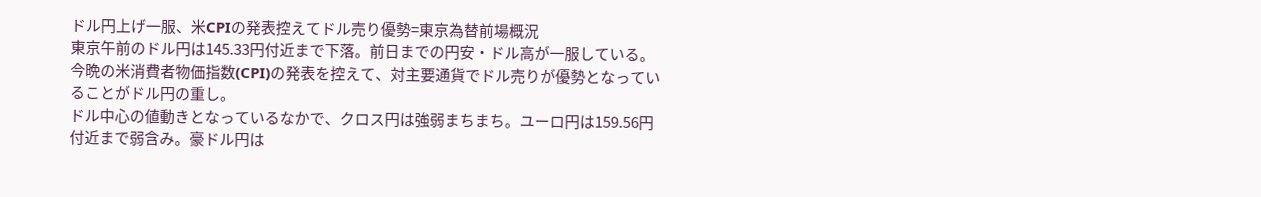ドル円上げ一服、米CPIの発表控えてドル売り優勢=東京為替前場概況
東京午前のドル円は145.33円付近まで下落。前日までの円安・ドル高が一服している。今晩の米消費者物価指数(CPI)の発表を控えて、対主要通貨でドル売りが優勢となっていることがドル円の重し。
ドル中心の値動きとなっているなかで、クロス円は強弱まちまち。ユーロ円は159.56円付近まで弱含み。豪ドル円は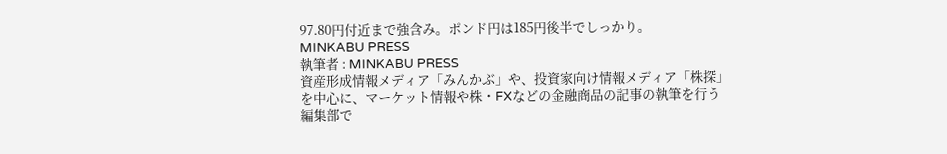97.80円付近まで強含み。ポンド円は185円後半でしっかり。
MINKABU PRESS
執筆者 : MINKABU PRESS
資産形成情報メディア「みんかぶ」や、投資家向け情報メディア「株探」を中心に、マーケット情報や株・FXなどの金融商品の記事の執筆を行う編集部で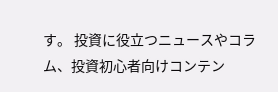す。 投資に役立つニュースやコラム、投資初心者向けコンテン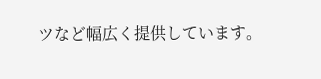ツなど幅広く提供しています。